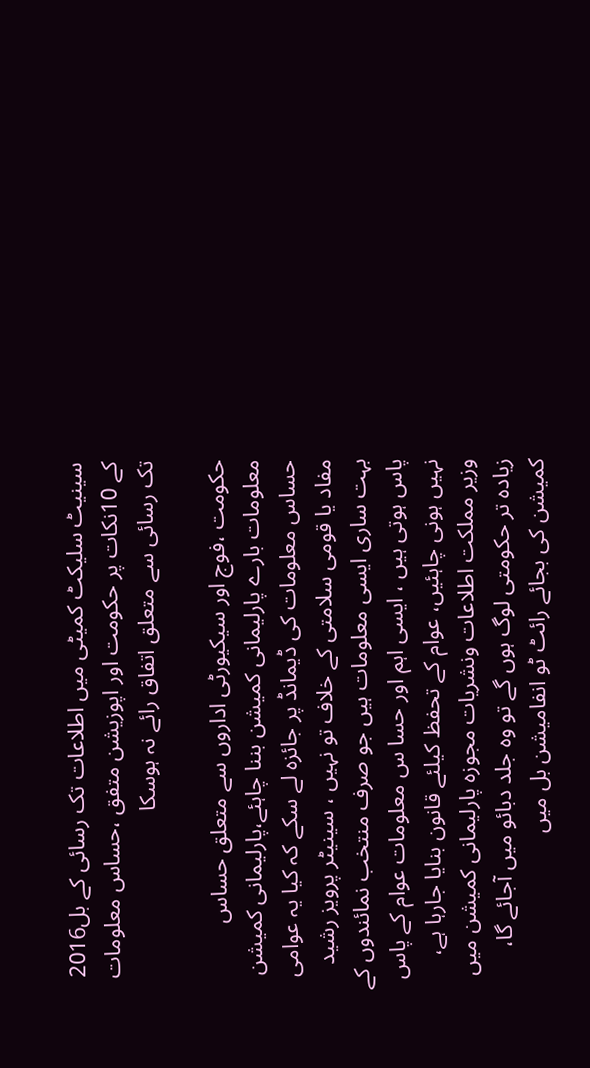سینیٹ سلیکٹ کمیٹی میں اطلاعات تک رسائی کے بل2016 کے 10نکات پر حکومت اور اپوزیشن متفق ،حساس معلومات تک رسائی سے متعلق اتفاق رائے نہ ہوسکا

حکومت ،فوج اور سیکیورٹی اداروں سے متعلق حساس معلومات بارے پارلیمانی کمیشن بننا چاہئے،پارلیمانی کمیشن حساس معلومات کی ڈیمانڈ پر جائزہ لے سکے کہ کیا یہ عوامی مفاد یا قومی سلامتی کے خلاف تو نہیں ، سینیٹر پرویز رشید بہت ساری ایسی معلومات ہیں جو صرف منتخب نمائندوں کے پاس ہوتی ہیں ، ایسی اہم اور حسا س معلومات عوام کے پاس نہیں ہونی چاہئیں، عوام کے تحفظ کیلئے قانون بنایا جارہا ہے، وزیر مملکت اطلاعات ونشریات مجوزہ پارلیمانی کمیشن میں زیادہ تر حکومتی لوگ ہوں گے تو وہ جلد دبائو میں آجائے گا، کمیشن کی بجائے رائٹ ٹو انفامیشن بل میں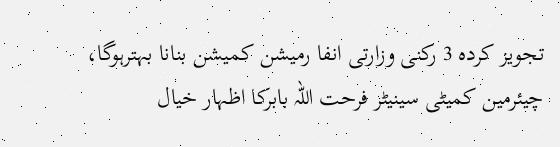تجویز کردہ 3 رکنی وزارتی انفا رمیشن کمیشن بنانا بہترہوگا، چیئرمین کمیٹی سینیٹر فرحت اللہ بابرکا اظہار خیال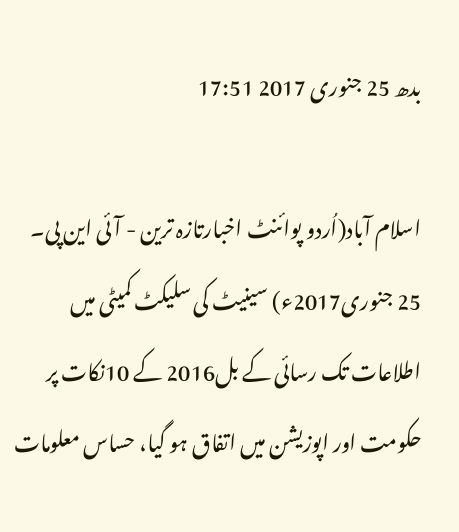بدھ 25 جنوری 2017 17:51

اسلام آباد(اُردو پوائنٹ اخبارتازہ ترین - آئی این پی۔ 25 جنوری2017ء) سینیٹ کی سلیکٹ کمیٹی میں اطلاعات تک رسائی کے بل2016 کے 10نکات پر حکومت اور اپوزیشن میں اتفاق ہو گیا، حساس معلومات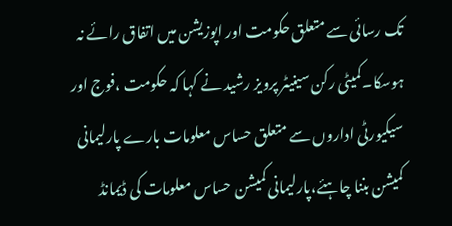تک رسائی سے متعلق حکومت اور اپوزیشن میں اتفاق رائے نہ ہوسکا۔کمیٹی رکن سینیٹر پرویز رشید نے کہا کہ حکومت ،فوج اور سیکیورٹی اداروں سے متعلق حساس معلومات بارے پارلیمانی کمیشن بننا چاہئے،پارلیمانی کمیشن حساس معلومات کی ڈیمانڈ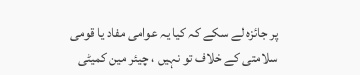پر جائزہ لے سکے کہ کیا یہ عوامی مفاد یا قومی سلامتی کے خلاف تو نہیں ، چیئر مین کمیٹی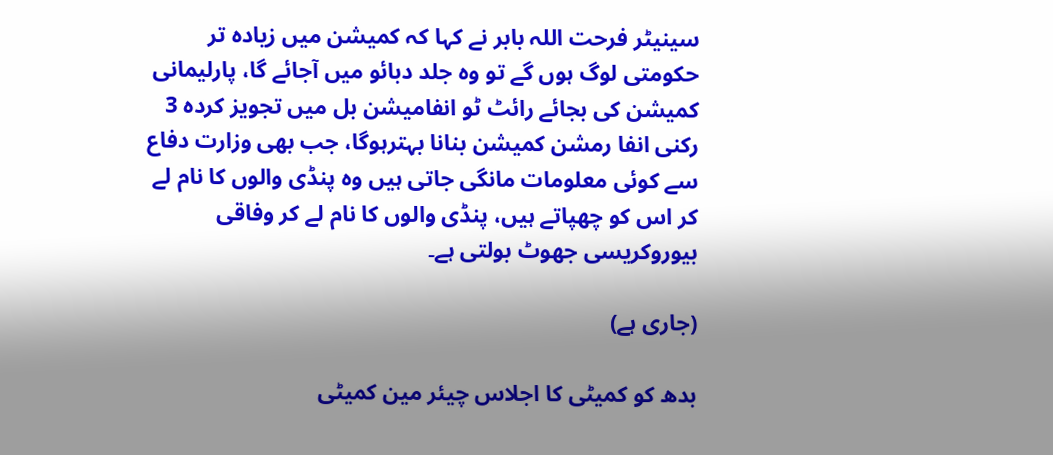سینیٹر فرحت اللہ بابر نے کہا کہ کمیشن میں زیادہ تر حکومتی لوگ ہوں گے تو وہ جلد دبائو میں آجائے گا، پارلیمانی کمیشن کی بجائے رائٹ ٹو انفامیشن بل میں تجویز کردہ 3 رکنی انفا رمشن کمیشن بنانا بہترہوگا، جب بھی وزارت دفاع سے کوئی معلومات مانگی جاتی ہیں وہ پنڈی والوں کا نام لے کر اس کو چھپاتے ہیں، پنڈی والوں کا نام لے کر وفاقی بیوروکریسی جھوٹ بولتی ہے۔

(جاری ہے)

بدھ کو کمیٹی کا اجلاس چیئر مین کمیٹی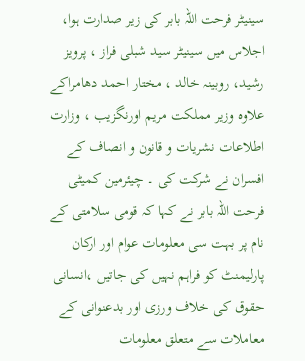سینیٹر فرحت اللہ بابر کی زیر صدارت ہوا، اجلاس میں سینیٹر سید شبلی فراز ، پرویز رشید، روبینہ خالد ، مختار احمد دھامراکے علاوہ وزیر مملکت مریم اورنگزیب ، وزارت اطلاعات نشریات و قانون و انصاف کے افسران نے شرکت کی ۔ چیئرمین کمیٹی فرحت اللہ بابر نے کہا کہ قومی سلامتی کے نام پر بہت سی معلومات عوام اور ارکان پارلیمنٹ کو فراہم نہیں کی جاتیں ،انسانی حقوق کی خلاف ورزی اور بدعنوانی کے معاملات سے متعلق معلومات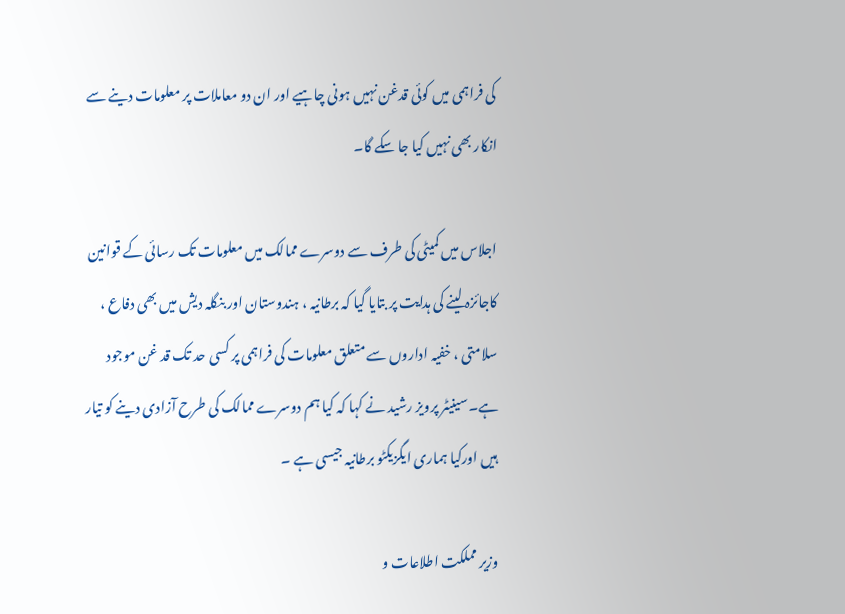کی فراہمی میں کوئی قدغن نہیں ہونی چاہیے اور ان دو معاملات پر معلومات دینے سے انکار بھی نہیں کیا جا سکے گا۔

اجلاس میں کمیٹی کی طرف سے دوسرے ممالک میں معلومات تک رسائی کے قوانین کاجائزہ لینے کی ہدایت پر بتایا گیا کہ برطانیہ ، ہندوستان اور بنگلہ دیش میں بھی دفاع ، سلامتی ، خفیہ اداروں سے متعلق معلومات کی فراہمی پر کسی حد تک قد غن موجود ہے۔سینیٹر پرویز رشید نے کہا کہ کیا ہم دوسرے ممالک کی طرح آزادی دینے کو تیار ہیں اورکیا ہماری ایگزیکٹو برطانیہ جیسی ہے ۔

وزیر مملکت اطلاعات و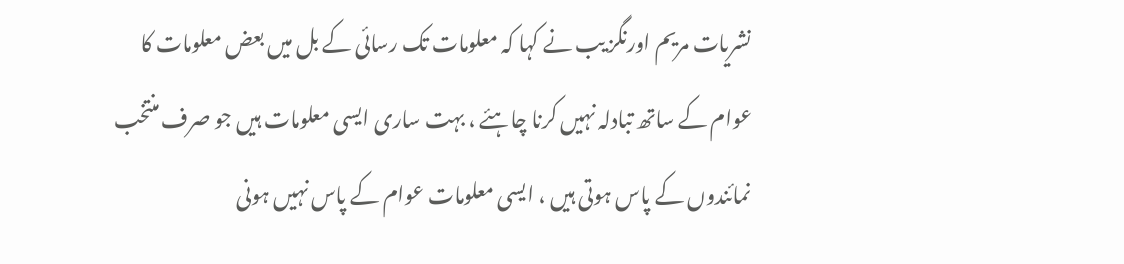نشریات مریم اورنگز یب نے کہا کہ معلومات تک رسائی کے بل میں بعض معلومات کا عوام کے ساتھ تبادلہ نہیں کرنا چاہئے ، بہت ساری ایسی معلومات ہیں جو صرف منتخب نمائندوں کے پاس ہوتی ہیں ، ایسی معلومات عوام کے پاس نہیں ہونی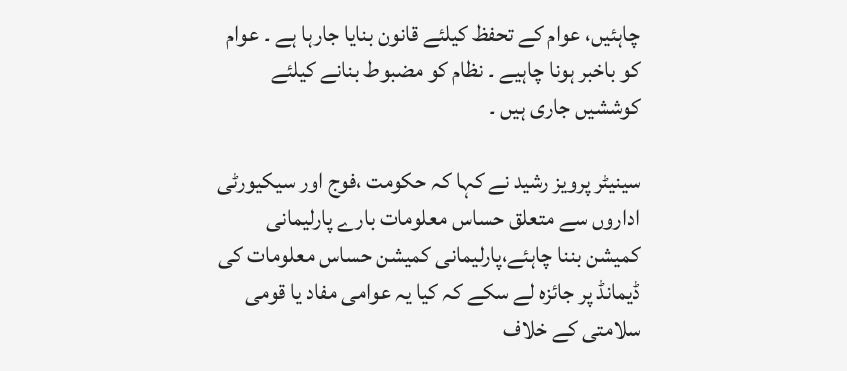چاہئیں، عوام کے تحفظ کیلئے قانون بنایا جارہا ہے ۔ عوام کو باخبر ہونا چاہیے ۔ نظام کو مضبوط بنانے کیلئے کوششیں جاری ہیں ۔

سینیٹر پرویز رشید نے کہا کہ حکومت ،فوج اور سیکیورٹی اداروں سے متعلق حساس معلومات بارے پارلیمانی کمیشن بننا چاہئے،پارلیمانی کمیشن حساس معلومات کی ڈیمانڈ پر جائزہ لے سکے کہ کیا یہ عوامی مفاد یا قومی سلامتی کے خلاف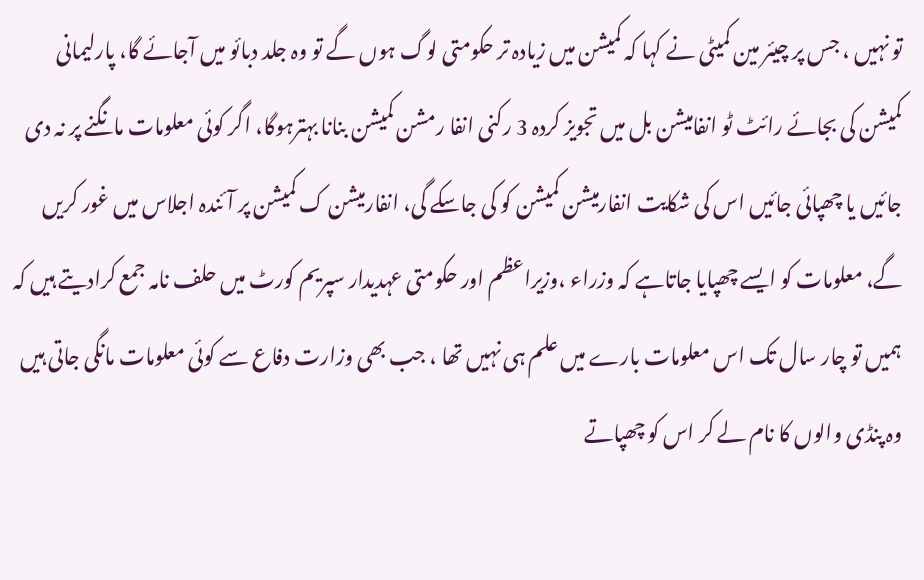تو نہیں ، جس پر چیئر مین کمیٹی نے کہا کہ کمیشن میں زیادہ تر حکومتی لوگ ہوں گے تو وہ جلد دبائو میں آجائے گا، پارلیمانی کمیشن کی بجائے رائٹ ٹو انفامیشن بل میں تجویز کردہ 3 رکنی انفا رمشن کمیشن بنانا بہترہوگا، اگر کوئی معلومات مانگنے پر نہ دی جائیں یا چھپائی جائیں اس کی شکایت انفارمیشن کمیشن کو کی جاسکے گی، انفارمیشن ک کمیشن پر آئندہ اجلاس میں غور کریں گے، معلومات کو ایسے چھپایا جاتاہے کہ وزراء ،وزیراعظم اور حکومتی عہدیدار سپریم کورٹ میں حلف نامہ جمع کرادیتے ہیں کہ ہمیں تو چار سال تک اس معلومات بارے میں علم ہی نہیں تھا ، جب بھی وزارت دفاع سے کوئی معلومات مانگی جاتی ہیں وہ پنڈی والوں کا نام لے کر اس کو چھپاتے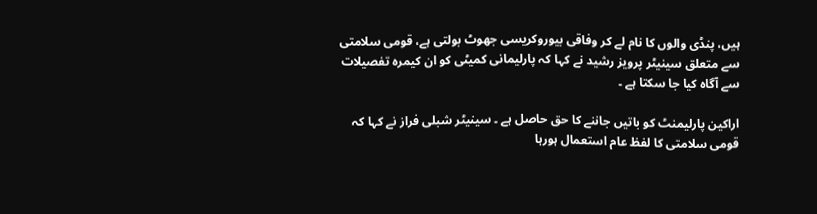ہیں، پنڈی والوں کا نام لے کر وفاقی بیوروکریسی جھوٹ بولتی ہے، قومی سلامتی سے متعلق سینیٹر پرویز رشید نے کہا کہ پارلیمانی کمیٹی کو ان کیمرہ تفصیلات سے آگاہ کیا جا سکتا ہے ۔

اراکین پارلیمنٹ کو باتیں جاننے کا حق حاصل ہے ۔ سینیٹر شبلی فراز نے کہا کہ قومی سلامتی کا لفظ عام استعمال ہورہا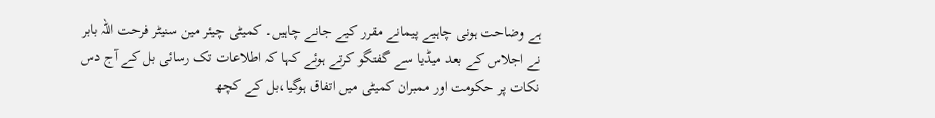ہے وضاحت ہونی چاہیے پیمانے مقرر کیے جانے چاہیں۔ کمیٹی چیئر مین سنیٹر فرحت اللہ بابر نے اجلاس کے بعد میڈیا سے گفتگو کرتے ہوئے کہا کہ اطلاعات تک رسائی بل کے آج دس نکات پر حکومت اور ممبران کمیٹی میں اتفاق ہوگیا،بل کے کچھ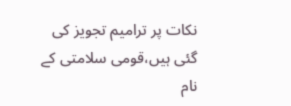نکات پر ترامیم تجویز کی گئی ہیں،قومی سلامتی کے نام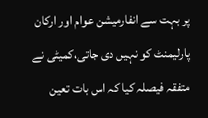پر بہت سے انفارمیشن عوام اور ارکان پارلیمنٹ کو نہیں دی جاتی،کمیٹی نے متفقہ فیصلہ کیا کہ اس بات تعین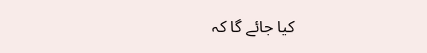کیا جائے گا کہ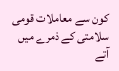کون سے معاملات قومی سلامتی کے ذمرے میں آتے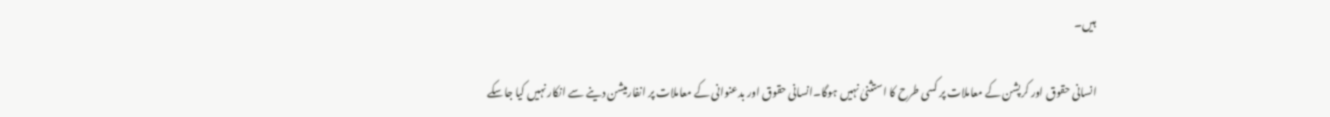ہیں۔

انسانی حقوق اور کرپشن کے معاملات پر کسی طرح کا استثنیٰ نہیں ہوگا۔انسانی حقوق اور بدعنوانی کے معاملات پر انفارمیشن دینے سے انکار نہیں کیا جاسکے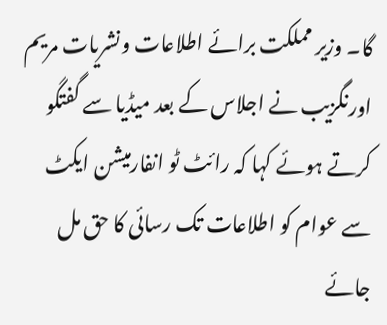گا۔ وزیر مملکت برائے اطلاعات ونشریات مریم اورنگزیب نے اجلاس کے بعد میڈیا سے گفتگو کرتے ہوئے کہا کہ رائٹ ٹو انفارمیشن ایکٹ سے عوام کو اطلاعات تک رسائی کا حق مل جائے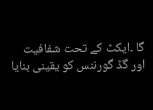گا ۔ایکٹ کے تحت شفافیت اور گڈ گورننس کو یقینی بنایا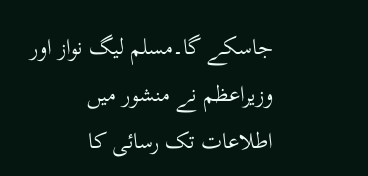جاسکے گا۔مسلم لیگ نواز اور وزیراعظم نے منشور میں اطلاعات تک رسائی کا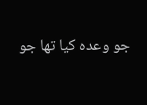جو وعدہ کیا تھا جو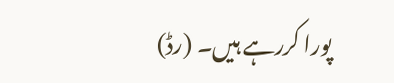پورا کررہے ہیں۔ (رڈ)